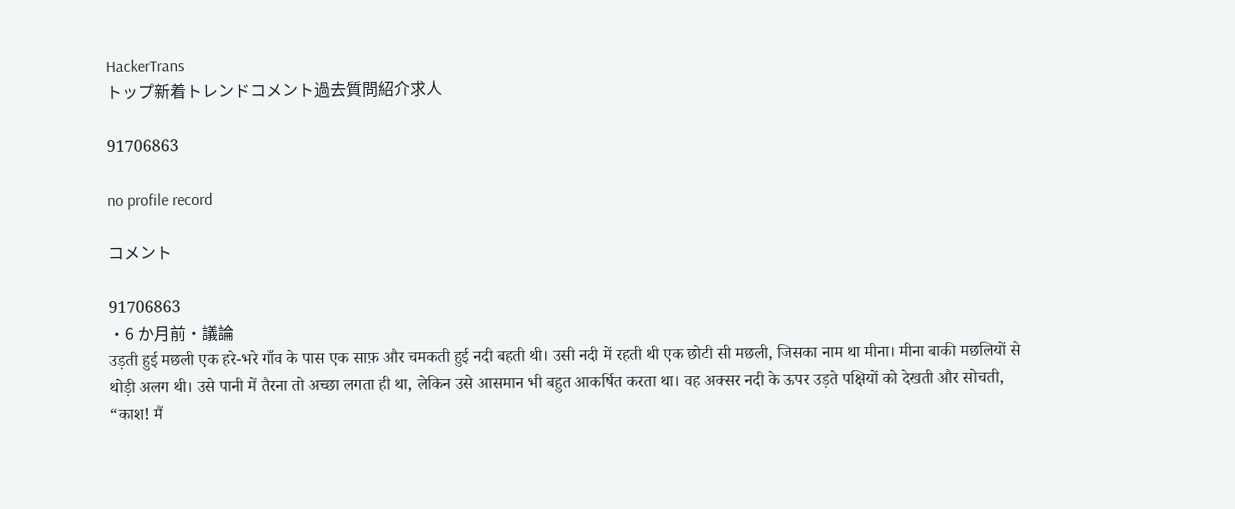HackerTrans
トップ新着トレンドコメント過去質問紹介求人

91706863

no profile record

コメント

91706863
·6 か月前·議論
उड़ती हुई मछली एक हरे-भरे गाँव के पास एक साफ़ और चमकती हुई नदी बहती थी। उसी नदी में रहती थी एक छोटी सी मछली, जिसका नाम था मीना। मीना बाकी मछलियों से थोड़ी अलग थी। उसे पानी में तैरना तो अच्छा लगता ही था, लेकिन उसे आसमान भी बहुत आकर्षित करता था। वह अक्सर नदी के ऊपर उड़ते पक्षियों को देखती और सोचती, “काश! मैं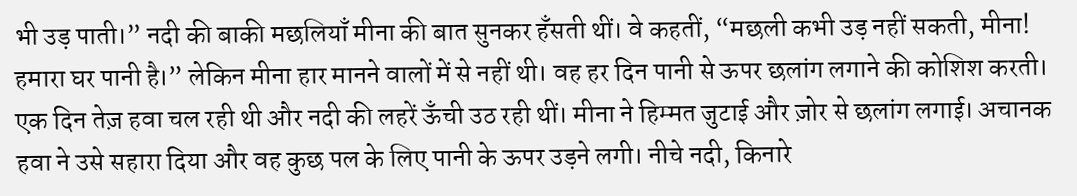भी उड़ पाती।” नदी की बाकी मछलियाँ मीना की बात सुनकर हँसती थीं। वे कहतीं, “मछली कभी उड़ नहीं सकती, मीना! हमारा घर पानी है।” लेकिन मीना हार मानने वालों में से नहीं थी। वह हर दिन पानी से ऊपर छलांग लगाने की कोशिश करती। एक दिन तेज़ हवा चल रही थी और नदी की लहरें ऊँची उठ रही थीं। मीना ने हिम्मत जुटाई और ज़ोर से छलांग लगाई। अचानक हवा ने उसे सहारा दिया और वह कुछ पल के लिए पानी के ऊपर उड़ने लगी। नीचे नदी, किनारे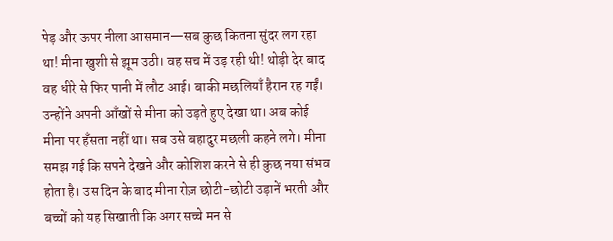पेड़ और ऊपर नीला आसमान—सब कुछ कितना सुंदर लग रहा था! मीना खुशी से झूम उठी। वह सच में उड़ रही थी! थोड़ी देर बाद वह धीरे से फिर पानी में लौट आई। बाकी मछलियाँ हैरान रह गईं। उन्होंने अपनी आँखों से मीना को उड़ते हुए देखा था। अब कोई मीना पर हँसता नहीं था। सब उसे बहादुर मछली कहने लगे। मीना समझ गई कि सपने देखने और कोशिश करने से ही कुछ नया संभव होता है। उस दिन के बाद मीना रोज़ छोटी-छोटी उड़ानें भरती और बच्चों को यह सिखाती कि अगर सच्चे मन से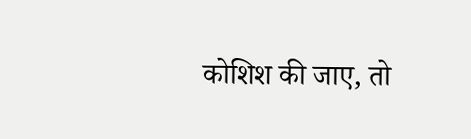कोशिश की जाए, तो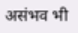असंभव भी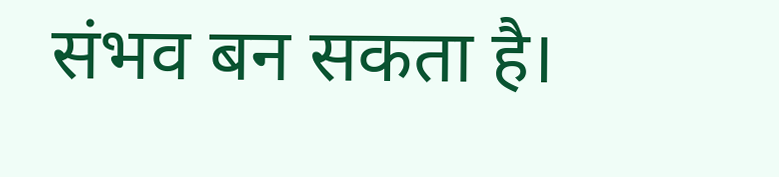संभव बन सकता है।